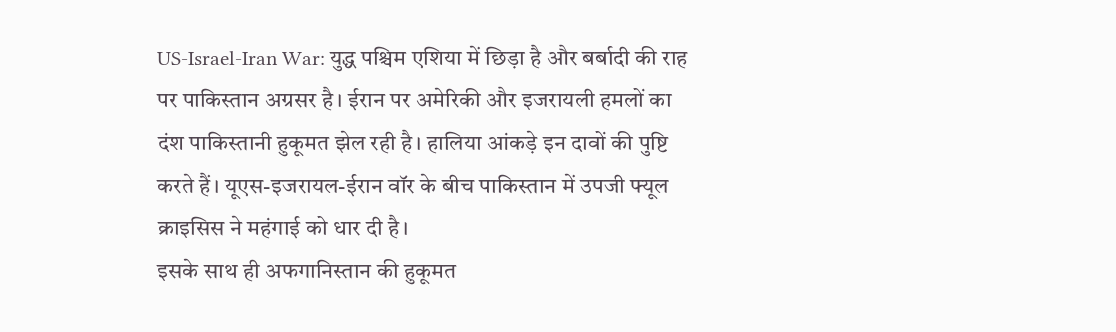US-Israel-Iran War: युद्ध पश्चिम एशिया में छिड़ा है और बर्बादी की राह पर पाकिस्तान अग्रसर है। ईरान पर अमेरिकी और इजरायली हमलों का दंश पाकिस्तानी हुकूमत झेल रही है। हालिया आंकड़े इन दावों की पुष्टि करते हैं। यूएस-इजरायल-ईरान वॉर के बीच पाकिस्तान में उपजी फ्यूल क्राइसिस ने महंगाई को धार दी है।
इसके साथ ही अफगानिस्तान की हुकूमत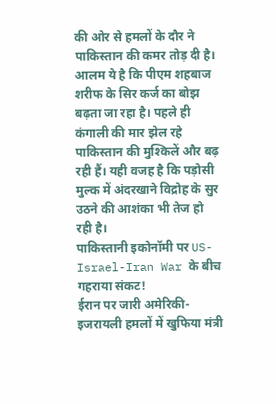की ओर से हमलों के दौर ने पाकिस्तान की कमर तोड़ दी है। आलम ये है कि पीएम शहबाज शरीफ के सिर कर्ज का बोझ बढ़ता जा रहा है। पहले ही कंगाली की मार झेल रहे पाकिस्तान की मुश्किलें और बढ़ रही हैं। यही वजह है कि पड़ोसी मुल्क में अंदरखाने विद्रोह के सुर उठने की आशंका भी तेज हो रही है।
पाकिस्तानी इकोनॉमी पर US-Israel-Iran War के बीच गहराया संकट!
ईरान पर जारी अमेरिकी-इजरायली हमलों में खुफिया मंत्री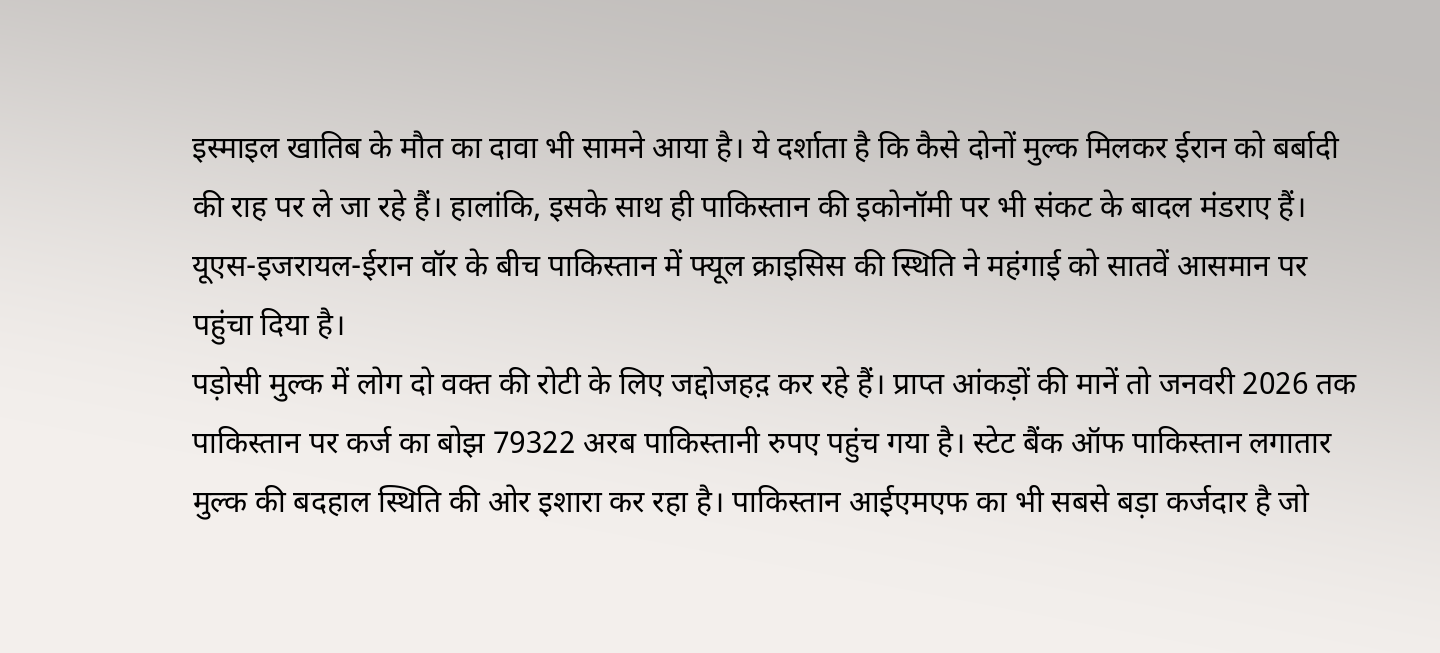इस्माइल खातिब के मौत का दावा भी सामने आया है। ये दर्शाता है कि कैसे दोनों मुल्क मिलकर ईरान को बर्बादी की राह पर ले जा रहे हैं। हालांकि, इसके साथ ही पाकिस्तान की इकोनॉमी पर भी संकट के बादल मंडराए हैं। यूएस-इजरायल-ईरान वॉर के बीच पाकिस्तान में फ्यूल क्राइसिस की स्थिति ने महंगाई को सातवें आसमान पर पहुंचा दिया है।
पड़ोसी मुल्क में लोग दो वक्त की रोटी के लिए जद्दोजहद़ कर रहे हैं। प्राप्त आंकड़ों की मानें तो जनवरी 2026 तक पाकिस्तान पर कर्ज का बोझ 79322 अरब पाकिस्तानी रुपए पहुंच गया है। स्टेट बैंक ऑफ पाकिस्तान लगातार मुल्क की बदहाल स्थिति की ओर इशारा कर रहा है। पाकिस्तान आईएमएफ का भी सबसे बड़ा कर्जदार है जो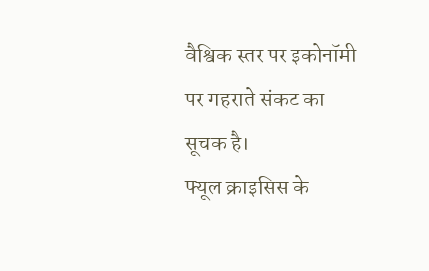वैश्विक स्तर पर इकोनॉमी पर गहराते संकट का सूचक है।
फ्यूल क्राइसिस के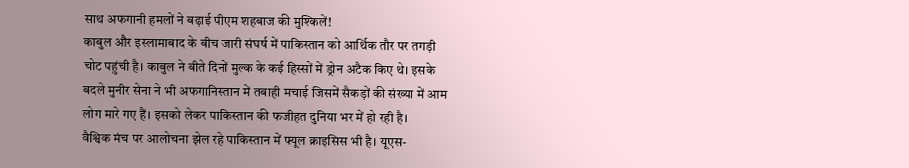साथ अफगानी हमलों ने बढ़ाई पीएम शहबाज की मुश्किलें!
काबुल और इस्लामाबाद के बीच जारी संघर्ष में पाकिस्तान को आर्थिक तौर पर तगड़ी चोट पहुंची है। काबुल ने बीते दिनों मुल्क के कई हिस्सों में ड्रोन अटैक किए थे। इसके बदले मुनीर सेना ने भी अफगानिस्तान में तबाही मचाई जिसमें सैकड़ों की संख्या में आम लोग मारे गए हैं। इसको लेकर पाकिस्तान की फजीहत दुनिया भर में हो रही है।
वैश्विक मंच पर आलोचना झेल रहे पाकिस्तान में फ्यूल क्राइसिस भी है। यूएस-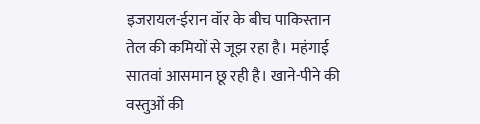इजरायल-ईरान वॉर के बीच पाकिस्तान तेल की कमियों से जूझ रहा है। महंगाई सातवां आसमान छू रही है। खाने-पीने की वस्तुओं की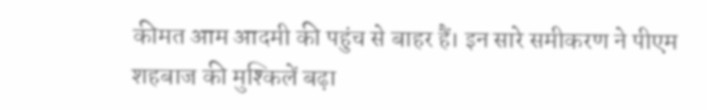कीमत आम आदमी की पहुंच से बाहर हैं। इन सारे समीकरण ने पीएम शहबाज की मुश्किलें बढ़ा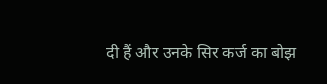दी हैं और उनके सिर कर्ज का बोझ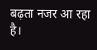बढ़ता नजर आ रहा है।